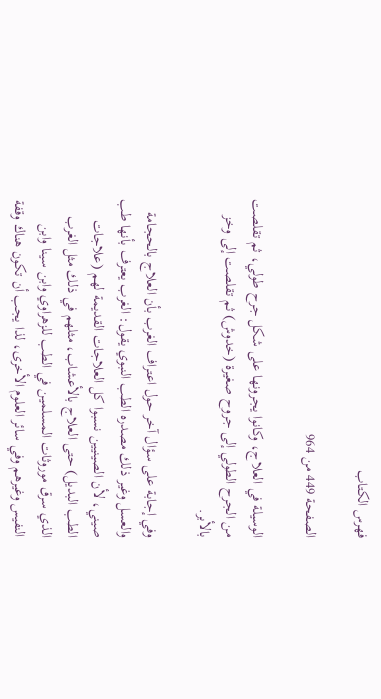فهرس الكتاب

الصفحة 449 من 964

الوسيلة في العلاج، وكانوا يجرونها على شكل جرح طولي، ثم تقلصت من الجرح الطولي إلى جروح صغيرة (خدوش) ثم تقلصت إلى وخز بالأبر.

وفي إجابة على سؤال آخر حول اعتراف الغرب بأن العلاج بالحجامة والعسل وغير ذلك مصدره الطب النبوي يقول: الغرب يعترف بأنها طب صيني، لأن الصينيين نسبوا كل العلاجات القديمة لهم (علاجات الطب البديل) حتى العلاج بالأعشاب، مثلهم في ذلك مثل الغرب الذي سرق موروثات المسلمين في الطب للزهراوي وابن سينا وابن النفيس وغيرهم وفي سائر العلوم الأخرى، لذا يجب أن تكون هناك وقفة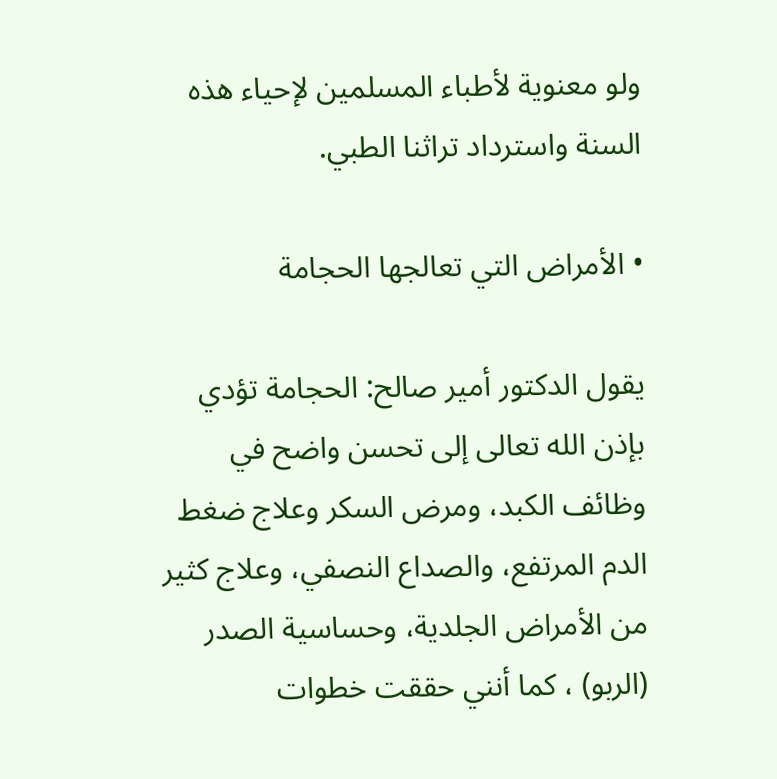ولو معنوية لأطباء المسلمين لإحياء هذه السنة واسترداد تراثنا الطبي.

• الأمراض التي تعالجها الحجامة

يقول الدكتور أمير صالح: الحجامة تؤدي بإذن الله تعالى إلى تحسن واضح في وظائف الكبد، ومرض السكر وعلاج ضغط الدم المرتفع، والصداع النصفي، وعلاج كثير من الأمراض الجلدية، وحساسية الصدر (الربو) ، كما أنني حققت خطوات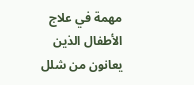مهمة في علاج الأطفال الذين يعانون من شلل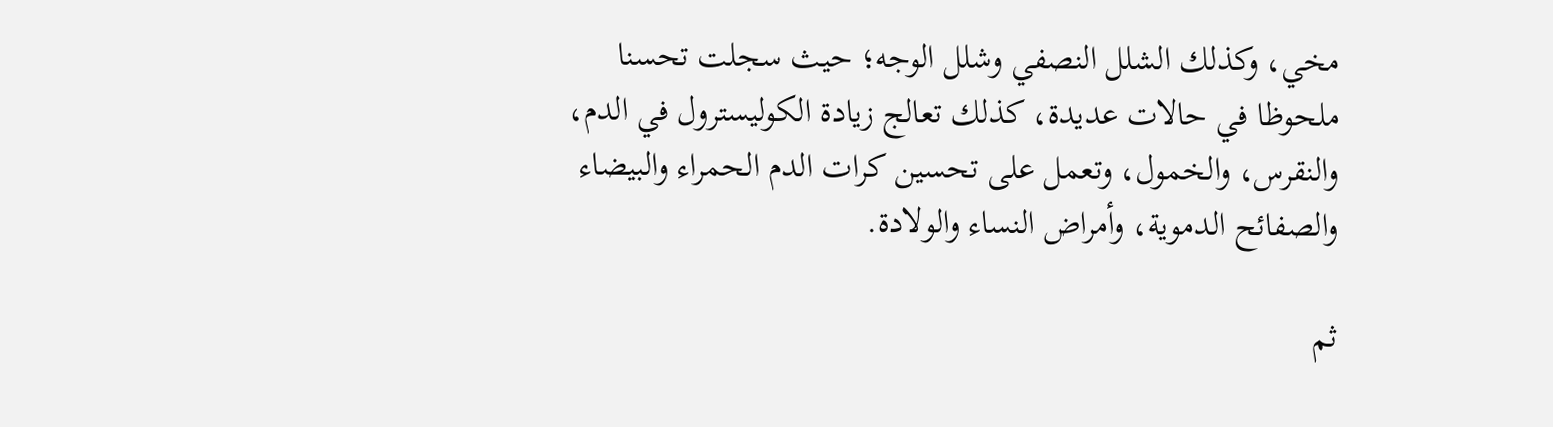مخي، وكذلك الشلل النصفي وشلل الوجه؛ حيث سجلت تحسنا ملحوظا في حالات عديدة، كذلك تعالج زيادة الكوليسترول في الدم، والنقرس، والخمول، وتعمل على تحسين كرات الدم الحمراء والبيضاء والصفائح الدموية، وأمراض النساء والولادة.

ثم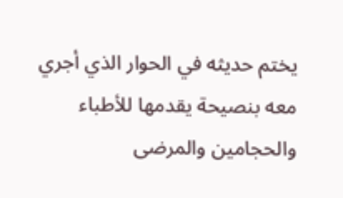يختم حديثه في الحوار الذي أجري معه بنصيحة يقدمها للأطباء والحجامين والمرضى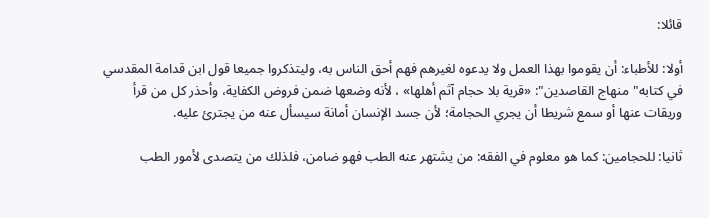قائلا:

أولا: للأطباء: أن يقوموا بهذا العمل ولا يدعوه لغيرهم فهم أحق الناس به، وليتذكروا جميعا قول ابن قدامة المقدسي في كتابه"منهاج القاصدين": «قرية بلا حجام آثم أهلها» ، لأنه وضعها ضمن فروض الكفاية، وأحذر كل من قرأ وريقات عنها أو سمع شريطا أن يجري الحجامة؛ لأن جسد الإنسان أمانة سيسأل عنه من يجترئ عليه.

ثانيا: للحجامين: كما هو معلوم في الفقه: من يشتهر عنه الطب فهو ضامن، فلذلك من يتصدى لأمور الطب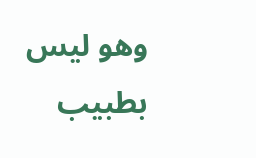وهو ليس بطبيب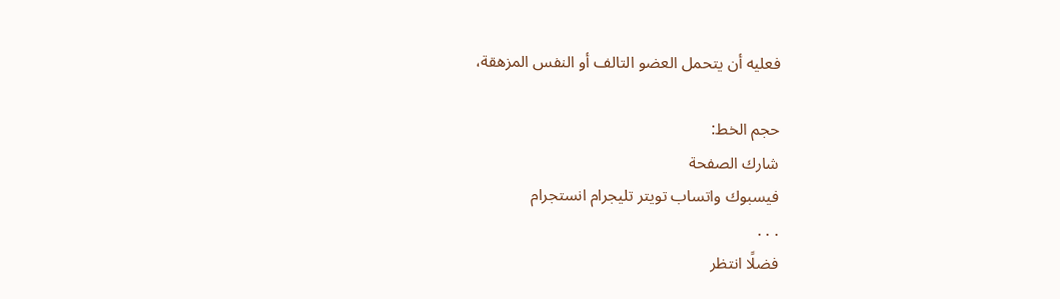فعليه أن يتحمل العضو التالف أو النفس المزهقة،

حجم الخط:
شارك الصفحة
فيسبوك واتساب تويتر تليجرام انستجرام
. . .
فضلًا انتظر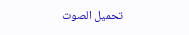تحميل الصوت